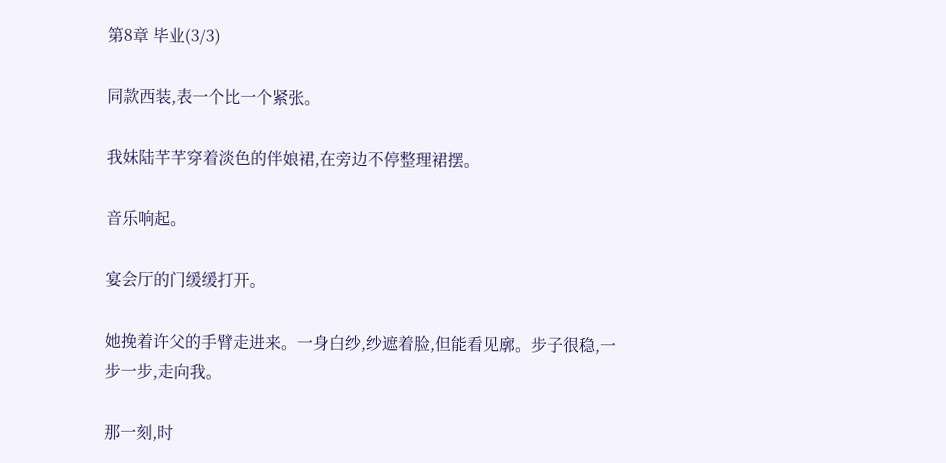第8章 毕业(3/3)

同款西装,表一个比一个紧张。

我妹陆芊芊穿着淡色的伴娘裙,在旁边不停整理裙摆。

音乐响起。

宴会厅的门缓缓打开。

她挽着许父的手臂走进来。一身白纱,纱遮着脸,但能看见廓。步子很稳,一步一步,走向我。

那一刻,时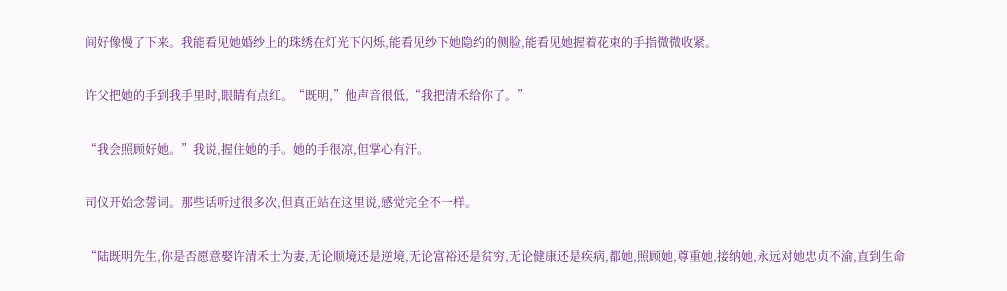间好像慢了下来。我能看见她婚纱上的珠绣在灯光下闪烁,能看见纱下她隐约的侧脸,能看见她握着花束的手指微微收紧。

许父把她的手到我手里时,眼睛有点红。“既明,”他声音很低,“我把清禾给你了。”

“我会照顾好她。”我说,握住她的手。她的手很凉,但掌心有汗。

司仪开始念誓词。那些话听过很多次,但真正站在这里说,感觉完全不一样。

“陆既明先生,你是否愿意娶许清禾士为妻,无论顺境还是逆境,无论富裕还是贫穷,无论健康还是疾病,都她,照顾她,尊重她,接纳她,永远对她忠贞不渝,直到生命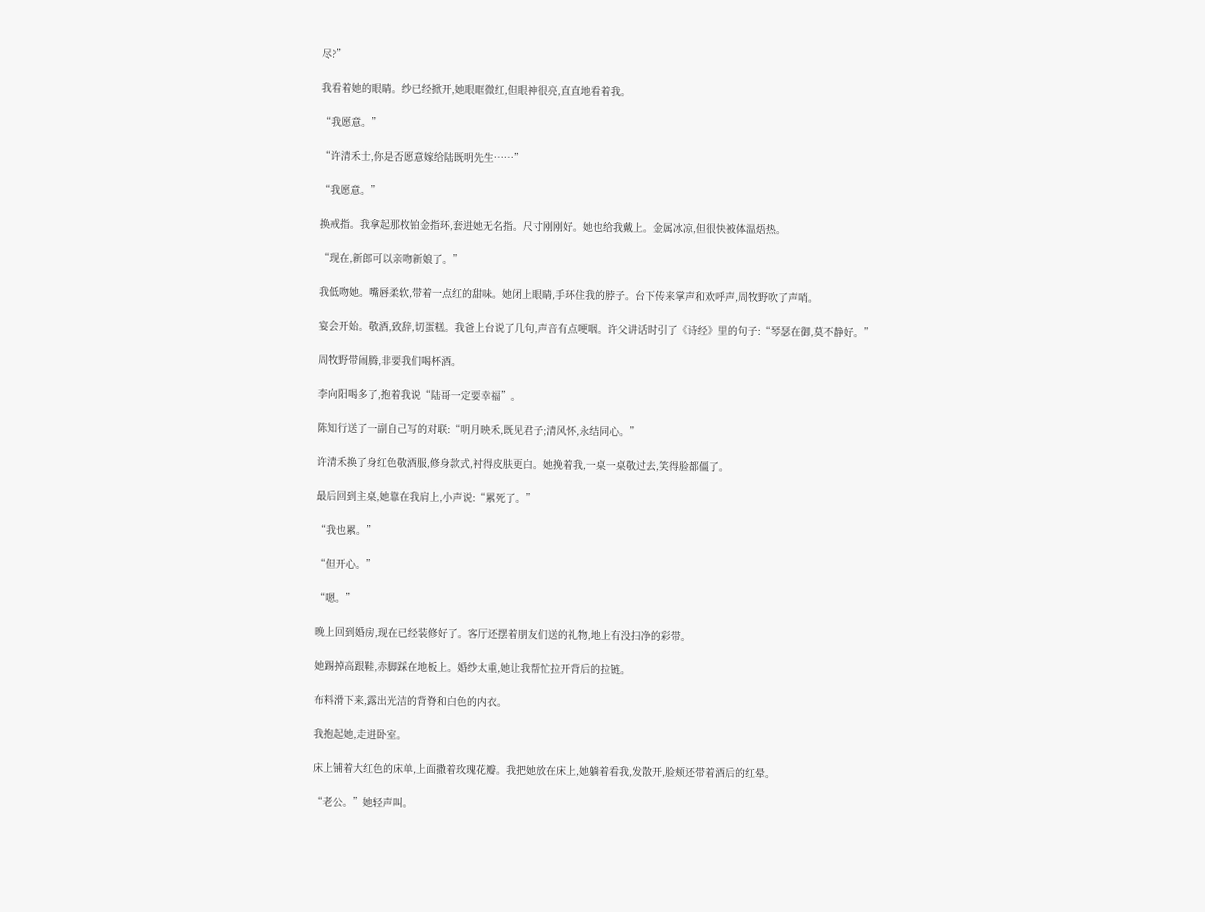尽?”

我看着她的眼睛。纱已经掀开,她眼眶微红,但眼神很亮,直直地看着我。

“我愿意。”

“许清禾士,你是否愿意嫁给陆既明先生……”

“我愿意。”

换戒指。我拿起那枚铂金指环,套进她无名指。尺寸刚刚好。她也给我戴上。金属冰凉,但很快被体温焐热。

“现在,新郎可以亲吻新娘了。”

我低吻她。嘴唇柔软,带着一点红的甜味。她闭上眼睛,手环住我的脖子。台下传来掌声和欢呼声,周牧野吹了声哨。

宴会开始。敬酒,致辞,切蛋糕。我爸上台说了几句,声音有点哽咽。许父讲话时引了《诗经》里的句子:“琴瑟在御,莫不静好。”

周牧野带闹腾,非要我们喝杯酒。

李向阳喝多了,抱着我说“陆哥一定要幸福”。

陈知行送了一副自己写的对联:“明月映禾,既见君子;清风怀,永结同心。”

许清禾换了身红色敬酒服,修身款式,衬得皮肤更白。她挽着我,一桌一桌敬过去,笑得脸都僵了。

最后回到主桌,她靠在我肩上,小声说:“累死了。”

“我也累。”

“但开心。”

“嗯。”

晚上回到婚房,现在已经装修好了。客厅还摆着朋友们送的礼物,地上有没扫净的彩带。

她踢掉高跟鞋,赤脚踩在地板上。婚纱太重,她让我帮忙拉开背后的拉链。

布料滑下来,露出光洁的背脊和白色的内衣。

我抱起她,走进卧室。

床上铺着大红色的床单,上面撒着玫瑰花瓣。我把她放在床上,她躺着看我,发散开,脸颊还带着酒后的红晕。

“老公。”她轻声叫。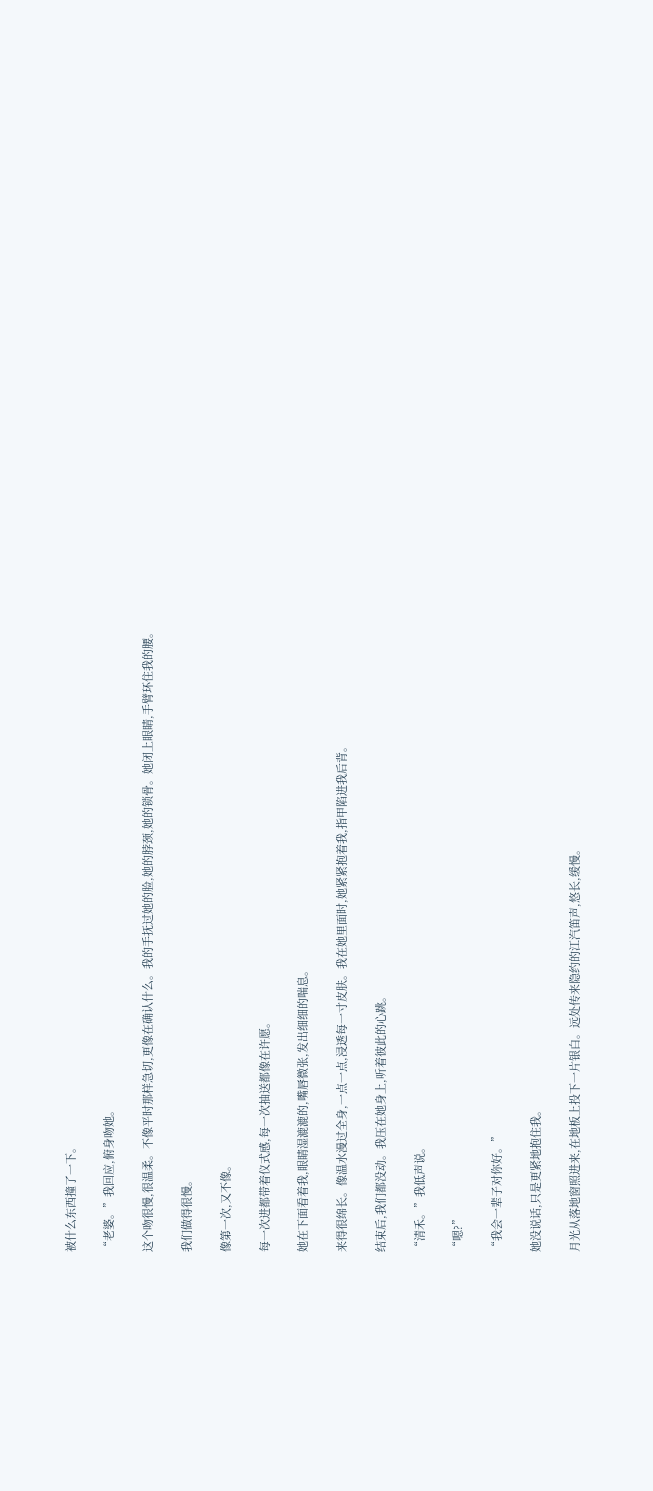被什么东西撞了一下。

“老婆。”我回应,俯身吻她。

这个吻很慢,很温柔。不像平时那样急切,更像在确认什么。我的手抚过她的脸,她的脖颈,她的锁骨。她闭上眼睛,手臂环住我的腰。

我们做得很慢。

像第一次,又不像。

每一次进都带着仪式感,每一次抽送都像在许愿。

她在下面看着我,眼睛湿漉漉的,嘴唇微张,发出细细的喘息。

来得很绵长。像温水漫过全身,一点一点,浸透每一寸皮肤。我在她里面时,她紧紧抱着我,指甲陷进我后背。

结束后,我们都没动。我压在她身上,听着彼此的心跳。

“清禾。”我低声说。

“嗯?”

“我会一辈子对你好。”

她没说话,只是更紧地抱住我。

月光从落地窗照进来,在地板上投下一片银白。远处传来隐约的江汽笛声,悠长,缓慢。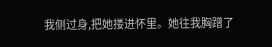我侧过身,把她搂进怀里。她往我胸蹭了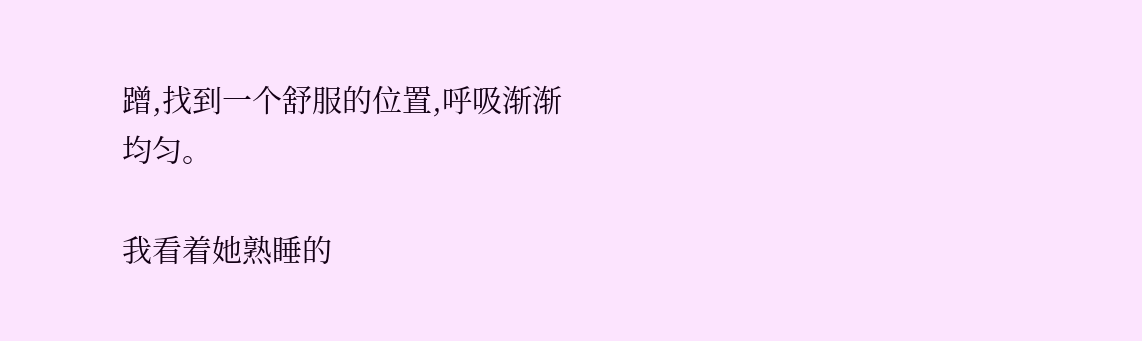蹭,找到一个舒服的位置,呼吸渐渐均匀。

我看着她熟睡的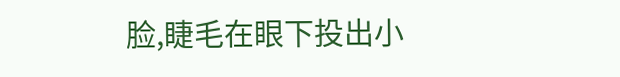脸,睫毛在眼下投出小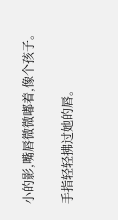小的影,嘴唇微微嘟着,像个孩子。

手指轻轻拂过她的唇。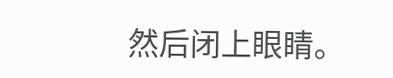然后闭上眼睛。